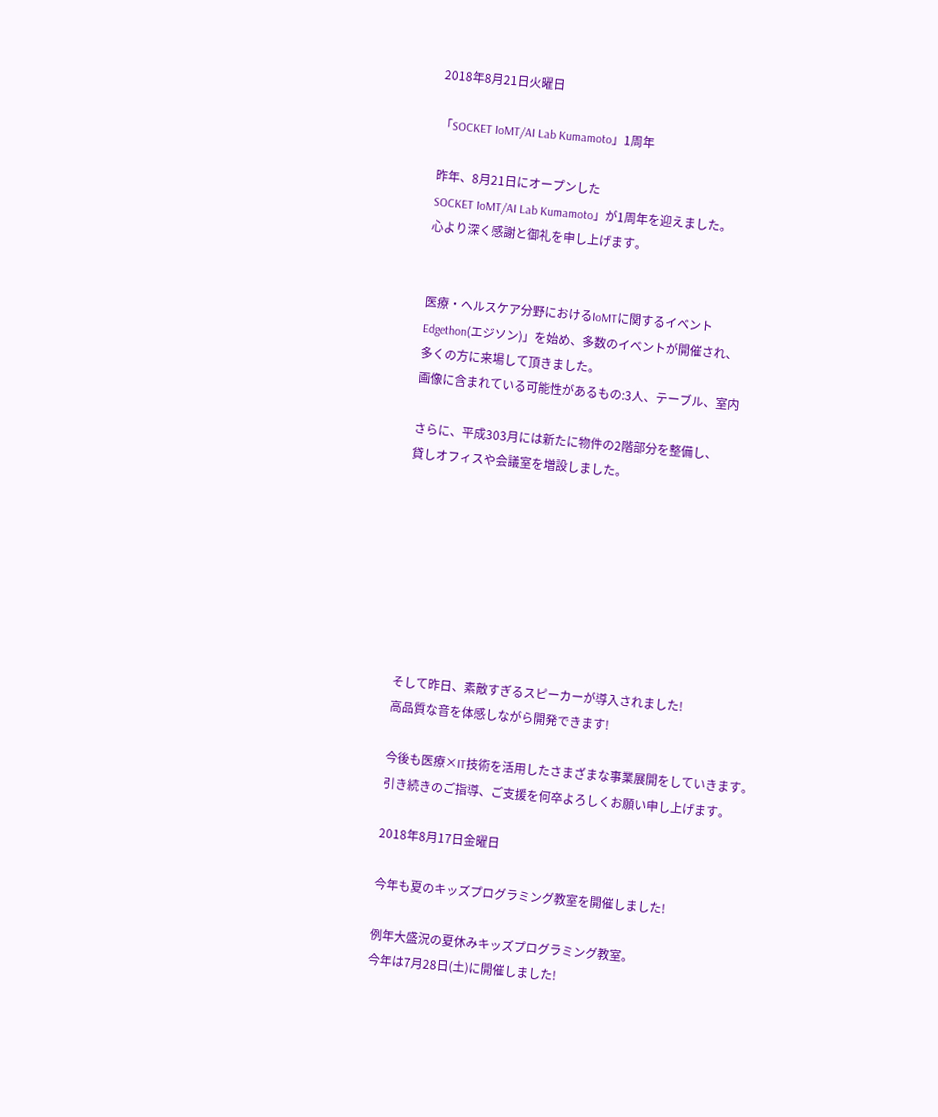2018年8月21日火曜日

「SOCKET IoMT/AI Lab Kumamoto」1周年

昨年、8月21日にオープンした
SOCKET IoMT/AI Lab Kumamoto」が1周年を迎えました。
心より深く感謝と御礼を申し上げます。


医療・ヘルスケア分野におけるIoMTに関するイベント
Edgethon(エジソン)」を始め、多数のイベントが開催され、
多くの方に来場して頂きました。
画像に含まれている可能性があるもの:3人、テーブル、室内

さらに、平成303月には新たに物件の2階部分を整備し、
貸しオフィスや会議室を増設しました。








そして昨日、素敵すぎるスピーカーが導入されました!
高品質な音を体感しながら開発できます!

今後も医療×IT技術を活用したさまざまな事業展開をしていきます。
引き続きのご指導、ご支援を何卒よろしくお願い申し上げます。

2018年8月17日金曜日

今年も夏のキッズプログラミング教室を開催しました!

例年大盛況の夏休みキッズプログラミング教室。
今年は7月28日(土)に開催しました!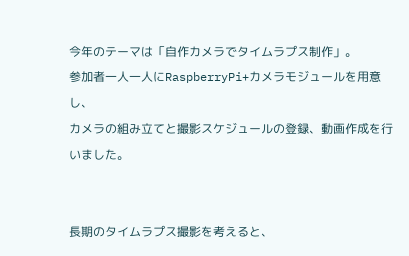今年のテーマは「自作カメラでタイムラプス制作」。
参加者一人一人にRaspberryPi+カメラモジュールを用意し、
カメラの組み立てと撮影スケジュールの登録、動画作成を行いました。


長期のタイムラプス撮影を考えると、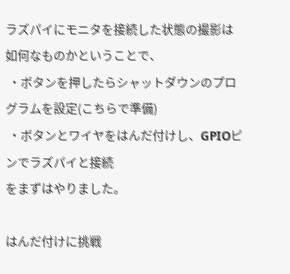ラズパイにモニタを接続した状態の撮影は如何なものかということで、
 ・ボタンを押したらシャットダウンのプログラムを設定(こちらで準備)
 ・ボタンとワイヤをはんだ付けし、GPIOピンでラズパイと接続
をまずはやりました。

はんだ付けに挑戦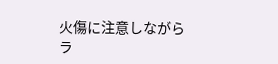火傷に注意しながら
ラ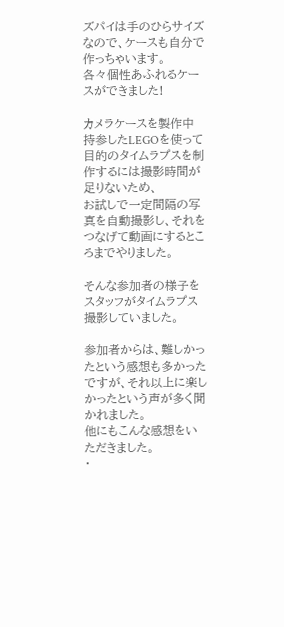ズパイは手のひらサイズなので、ケースも自分で作っちゃいます。
各々個性あふれるケースができました!

カメラケースを製作中
持参したLEGOを使って
目的のタイムラプスを制作するには撮影時間が足りないため、
お試しで一定間隔の写真を自動撮影し、それをつなげて動画にするところまでやりました。

そんな参加者の様子をスタッフがタイムラプス撮影していました。

参加者からは、難しかったという感想も多かったですが、それ以上に楽しかったという声が多く聞かれました。
他にもこんな感想をいただきました。
・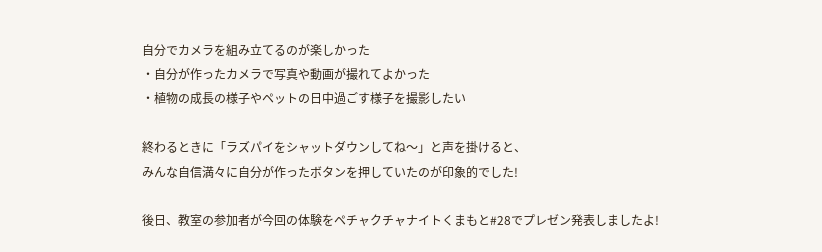自分でカメラを組み立てるのが楽しかった
・自分が作ったカメラで写真や動画が撮れてよかった
・植物の成長の様子やペットの日中過ごす様子を撮影したい

終わるときに「ラズパイをシャットダウンしてね〜」と声を掛けると、
みんな自信満々に自分が作ったボタンを押していたのが印象的でした!

後日、教室の参加者が今回の体験をペチャクチャナイトくまもと#28でプレゼン発表しましたよ!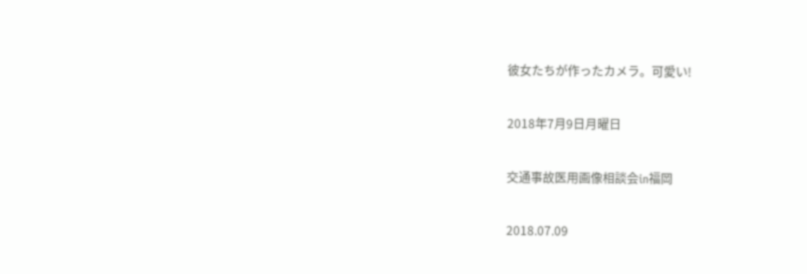彼女たちが作ったカメラ。可愛い!

2018年7月9日月曜日

交通事故医用画像相談会in福岡

2018.07.09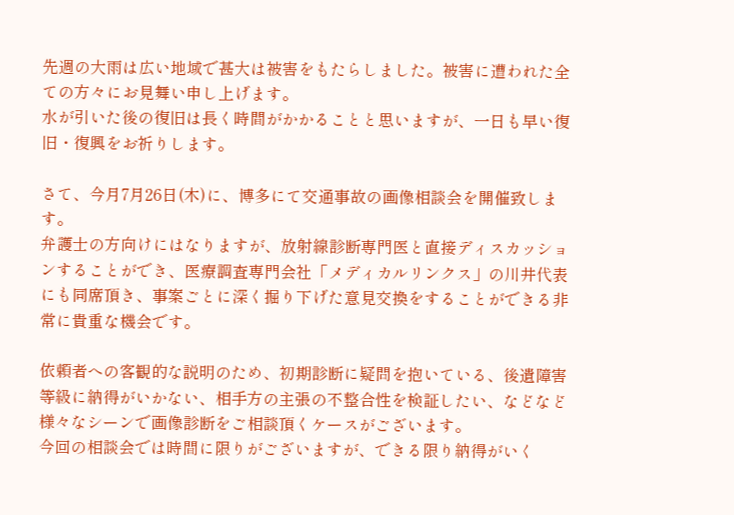先週の大雨は広い地域で甚大は被害をもたらしました。被害に遭われた全ての方々にお見舞い申し上げます。
水が引いた後の復旧は長く時間がかかることと思いますが、一日も早い復旧・復興をお祈りします。

さて、今月7月26日(木)に、博多にて交通事故の画像相談会を開催致します。
弁護士の方向けにはなりますが、放射線診断専門医と直接ディスカッションすることができ、医療調査専門会社「メディカルリンクス」の川井代表にも同席頂き、事案ごとに深く掘り下げた意見交換をすることができる非常に貴重な機会です。

依頼者への客観的な説明のため、初期診断に疑問を抱いている、後遺障害等級に納得がいかない、相手方の主張の不整合性を検証したい、などなど様々なシーンで画像診断をご相談頂くケースがございます。
今回の相談会では時間に限りがございますが、できる限り納得がいく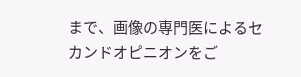まで、画像の専門医によるセカンドオピニオンをご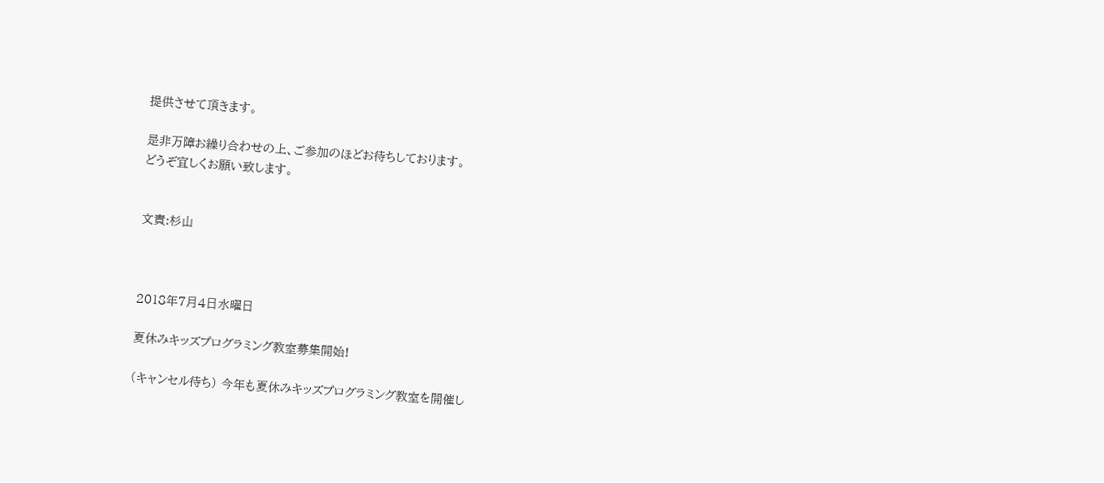提供させて頂きます。

是非万障お繰り合わせの上、ご参加のほどお待ちしております。
どうぞ宜しくお願い致します。


文責:杉山



2018年7月4日水曜日

夏休みキッズプログラミング教室募集開始!

(キャンセル待ち) 今年も夏休みキッズプログラミング教室を開催し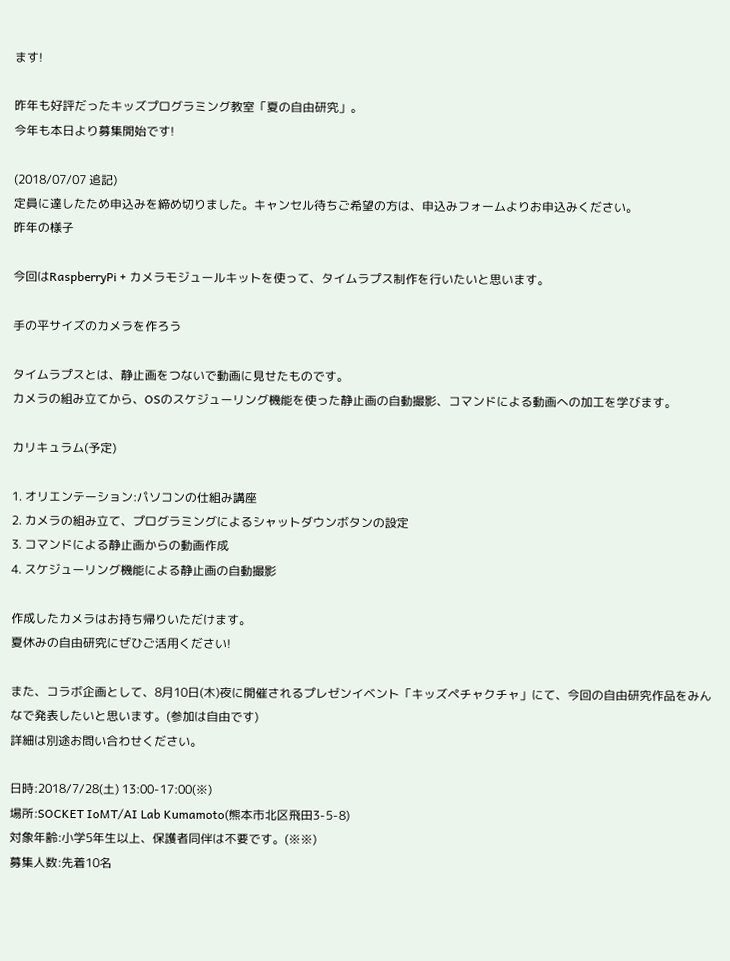ます!

昨年も好評だったキッズプログラミング教室「夏の自由研究」。
今年も本日より募集開始です!

(2018/07/07 追記)
定員に達したため申込みを締め切りました。キャンセル待ちご希望の方は、申込みフォームよりお申込みください。
昨年の様子

今回はRaspberryPi + カメラモジュールキットを使って、タイムラプス制作を行いたいと思います。

手の平サイズのカメラを作ろう

タイムラプスとは、静止画をつないで動画に見せたものです。
カメラの組み立てから、OSのスケジューリング機能を使った静止画の自動撮影、コマンドによる動画への加工を学びます。

カリキュラム(予定)

1. オリエンテーション:パソコンの仕組み講座
2. カメラの組み立て、プログラミングによるシャットダウンボタンの設定
3. コマンドによる静止画からの動画作成
4. スケジューリング機能による静止画の自動撮影

作成したカメラはお持ち帰りいただけます。
夏休みの自由研究にぜひご活用ください!

また、コラボ企画として、8月10日(木)夜に開催されるプレゼンイベント「キッズペチャクチャ」にて、今回の自由研究作品をみんなで発表したいと思います。(参加は自由です)
詳細は別途お問い合わせください。

日時:2018/7/28(土) 13:00-17:00(※)
場所:SOCKET IoMT/AI Lab Kumamoto(熊本市北区飛田3-5-8)
対象年齢:小学5年生以上、保護者同伴は不要です。(※※)
募集人数:先着10名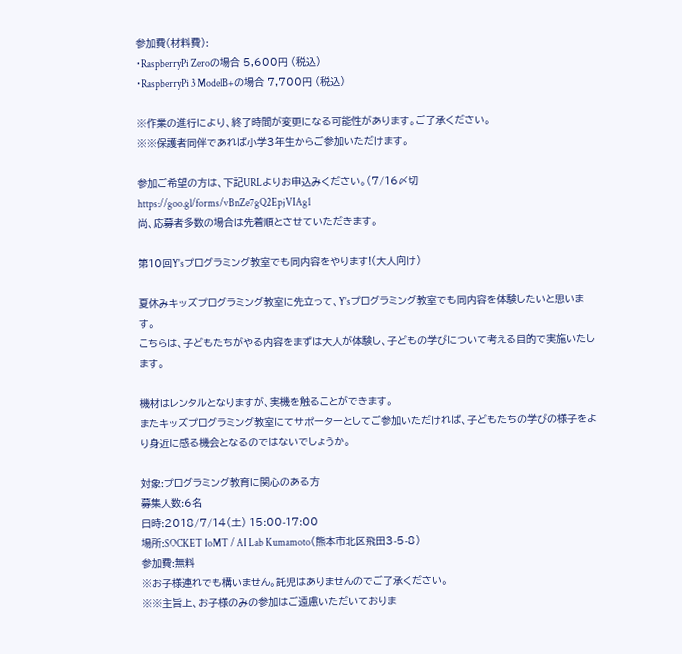参加費(材料費):
・RaspberryPi Zeroの場合 5,600円 (税込)
・RaspberryPi 3 ModelB+の場合 7,700円 (税込)

※作業の進行により、終了時間が変更になる可能性があります。ご了承ください。
※※保護者同伴であれば小学3年生からご参加いただけます。

参加ご希望の方は、下記URLよりお申込みください。(7/16〆切
https://goo.gl/forms/vBnZe7gQ2EpjVIAg1
尚、応募者多数の場合は先着順とさせていただきます。

第10回Y'sプログラミング教室でも同内容をやります!(大人向け)

夏休みキッズプログラミング教室に先立って、Y'sプログラミング教室でも同内容を体験したいと思います。
こちらは、子どもたちがやる内容をまずは大人が体験し、子どもの学びについて考える目的で実施いたします。

機材はレンタルとなりますが、実機を触ることができます。
またキッズプログラミング教室にてサポーターとしてご参加いただければ、子どもたちの学びの様子をより身近に感る機会となるのではないでしょうか。

対象:プログラミング教育に関心のある方
募集人数:6名
日時:2018/7/14(土) 15:00-17:00
場所:SOCKET IoMT / AI Lab Kumamoto(熊本市北区飛田3-5-8)
参加費:無料
※お子様連れでも構いません。託児はありませんのでご了承ください。
※※主旨上、お子様のみの参加はご遠慮いただいておりま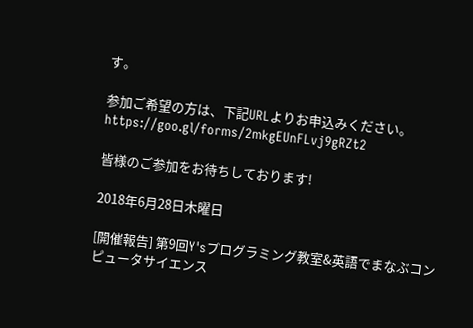す。

参加ご希望の方は、下記URLよりお申込みください。
https://goo.gl/forms/2mkgEUnFLvj9gRZt2

皆様のご参加をお待ちしております!

2018年6月28日木曜日

[開催報告] 第9回Y'sプログラミング教室&英語でまなぶコンピュータサイエンス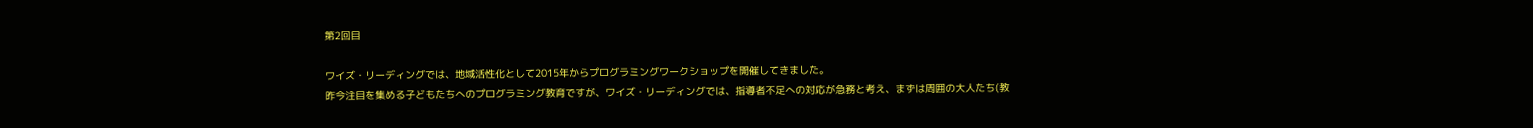第2回目

ワイズ・リーディングでは、地域活性化として2015年からプログラミングワークショップを開催してきました。
昨今注目を集める子どもたちへのプログラミング教育ですが、ワイズ・リーディングでは、指導者不足への対応が急務と考え、まずは周囲の大人たち(教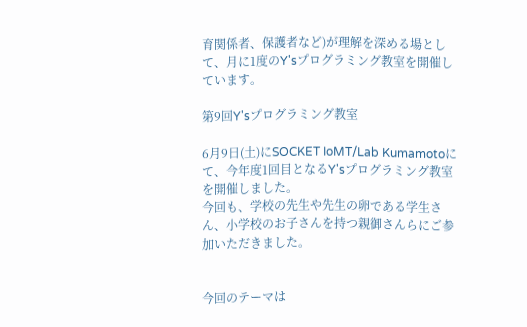育関係者、保護者など)が理解を深める場として、月に1度のY'sプログラミング教室を開催しています。

第9回Y'sプログラミング教室

6月9日(土)にSOCKET IoMT/Lab Kumamotoにて、今年度1回目となるY'sプログラミング教室を開催しました。
今回も、学校の先生や先生の卵である学生さん、小学校のお子さんを持つ親御さんらにご参加いただきました。


今回のテーマは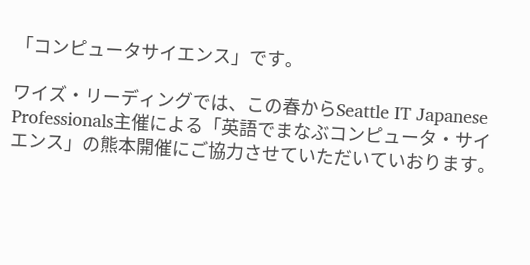「コンピュータサイエンス」です。

ワイズ・リーディングでは、この春からSeattle IT Japanese Professionals主催による「英語でまなぶコンピュータ・サイエンス」の熊本開催にご協力させていただいていおります。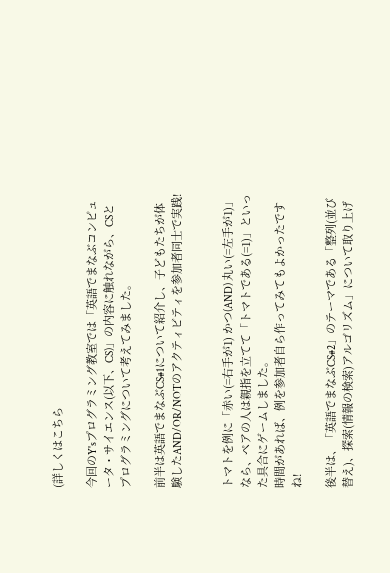(詳しくはこちら

今回のY'sプログラミング教室では「英語でまなぶコンピュータ・サイエンス(以下、CS)」の内容に触れながら、CSとプログラミングについて考えてみました。

前半は英語でまなぶCS#1について紹介し、子どもたちが体験したAND/OR/NOTのアクティビティを参加者同士で実践!


トマトを例に「赤い(=右手が1) かつ(AND) 丸い(=左手が1)」なら、ペアの人は親指を立てて「トマトである(=1)」といった具合にゲームしました。
時間があれば、例を参加者自ら作ってみてもよかったですね!

後半は、「英語でまなぶCS#2」のテーマである「整列(並び替え)、探索(情報の検索)アルゴリズム」について取り上げ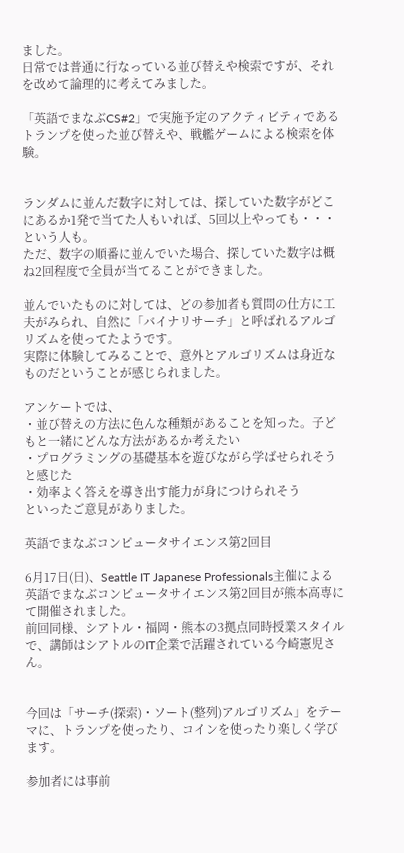ました。
日常では普通に行なっている並び替えや検索ですが、それを改めて論理的に考えてみました。

「英語でまなぶCS#2」で実施予定のアクティビティであるトランプを使った並び替えや、戦艦ゲームによる検索を体験。


ランダムに並んだ数字に対しては、探していた数字がどこにあるか1発で当てた人もいれば、5回以上やっても・・・という人も。
ただ、数字の順番に並んでいた場合、探していた数字は概ね2回程度で全員が当てることができました。

並んでいたものに対しては、どの参加者も質問の仕方に工夫がみられ、自然に「バイナリサーチ」と呼ばれるアルゴリズムを使ってたようです。
実際に体験してみることで、意外とアルゴリズムは身近なものだということが感じられました。

アンケートでは、
・並び替えの方法に色んな種類があることを知った。子どもと一緒にどんな方法があるか考えたい
・プログラミングの基礎基本を遊びながら学ばせられそうと感じた
・効率よく答えを導き出す能力が身につけられそう
といったご意見がありました。

英語でまなぶコンピュータサイエンス第2回目

6月17日(日)、Seattle IT Japanese Professionals主催による英語でまなぶコンピュータサイエンス第2回目が熊本高専にて開催されました。
前回同様、シアトル・福岡・熊本の3拠点同時授業スタイルで、講師はシアトルのIT企業で活躍されている今崎憲児さん。


今回は「サーチ(探索)・ソート(整列)アルゴリズム」をテーマに、トランプを使ったり、コインを使ったり楽しく学びます。

参加者には事前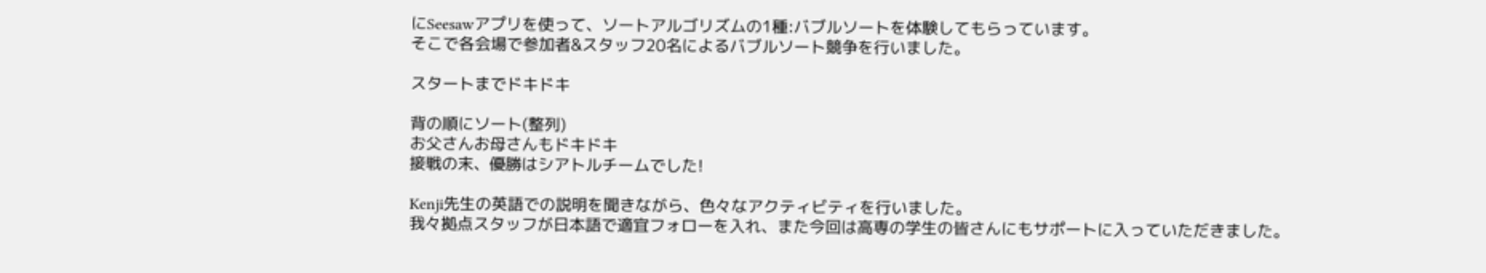にSeesawアプリを使って、ソートアルゴリズムの1種:バブルソートを体験してもらっています。
そこで各会場で参加者&スタッフ20名によるバブルソート競争を行いました。

スタートまでドキドキ

背の順にソート(整列)
お父さんお母さんもドキドキ
接戦の末、優勝はシアトルチームでした!

Kenji先生の英語での説明を聞きながら、色々なアクティビティを行いました。
我々拠点スタッフが日本語で適宜フォローを入れ、また今回は高専の学生の皆さんにもサポートに入っていただきました。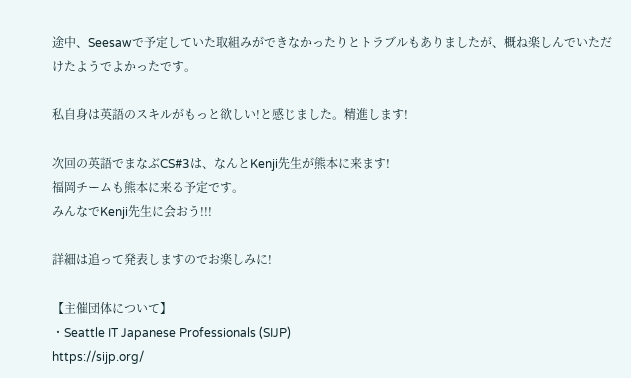途中、Seesawで予定していた取組みができなかったりとトラブルもありましたが、概ね楽しんでいただけたようでよかったです。

私自身は英語のスキルがもっと欲しい!と感じました。精進します!

次回の英語でまなぶCS#3は、なんとKenji先生が熊本に来ます!
福岡チームも熊本に来る予定です。
みんなでKenji先生に会おう!!!

詳細は追って発表しますのでお楽しみに!

【主催団体について】
・Seattle IT Japanese Professionals (SIJP)
https://sijp.org/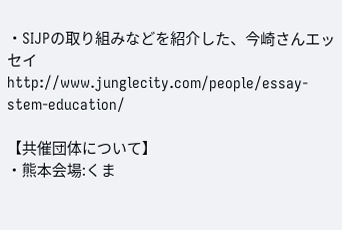・SIJPの取り組みなどを紹介した、今崎さんエッセイ
http://www.junglecity.com/people/essay-stem-education/

【共催団体について】
・熊本会場:くま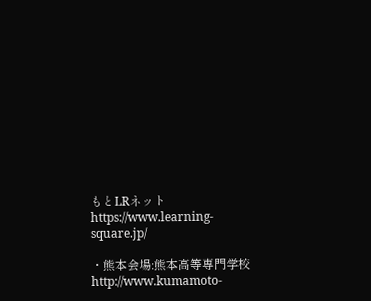もとLRネット
https://www.learning-square.jp/

・熊本会場:熊本高等専門学校
http://www.kumamoto-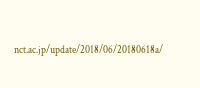nct.ac.jp/update/2018/06/20180618a/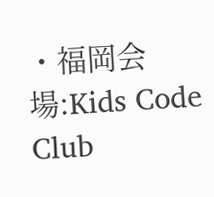・福岡会場:Kids Code Club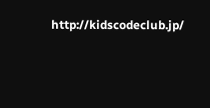http://kidscodeclub.jp/